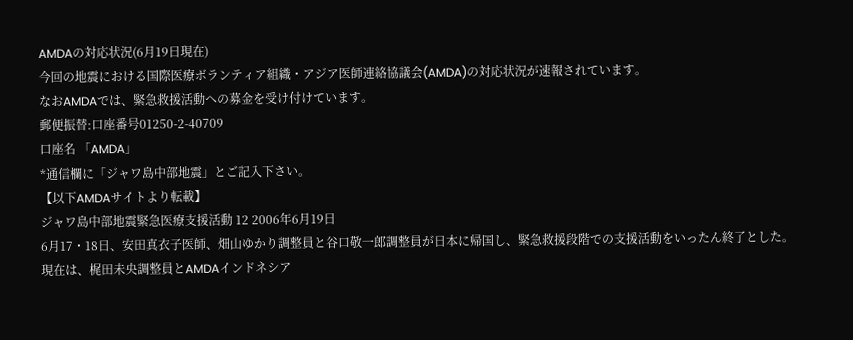AMDAの対応状況(6月19日現在)
今回の地震における国際医療ボランティア組織・アジア医師連絡協議会(AMDA)の対応状況が速報されています。
なおAMDAでは、緊急救援活動への募金を受け付けています。
郵便振替:口座番号01250-2-40709
口座名 「AMDA」
*通信欄に「ジャワ島中部地震」とご記入下さい。
【以下AMDAサイトより転載】
ジャワ島中部地震緊急医療支援活動 12 2006年6月19日
6月17・18日、安田真衣子医師、畑山ゆかり調整員と谷口敬一郎調整員が日本に帰国し、緊急救援段階での支援活動をいったん終了とした。
現在は、梶田未央調整員とAMDAインドネシア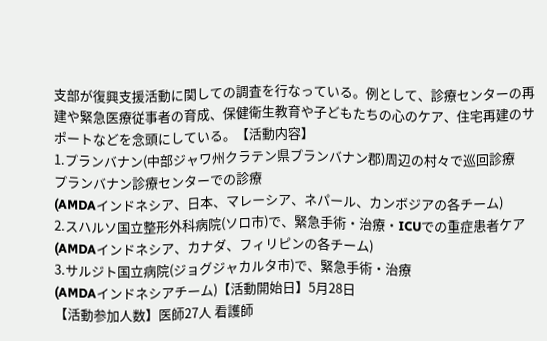支部が復興支援活動に関しての調査を行なっている。例として、診療センターの再建や緊急医療従事者の育成、保健衛生教育や子どもたちの心のケア、住宅再建のサポートなどを念頭にしている。【活動内容】
1.プランバナン(中部ジャワ州クラテン県プランバナン郡)周辺の村々で巡回診療
プランバナン診療センターでの診療
(AMDAインドネシア、日本、マレーシア、ネパール、カンボジアの各チーム)
2.スハルソ国立整形外科病院(ソロ市)で、緊急手術・治療・ICUでの重症患者ケア
(AMDAインドネシア、カナダ、フィリピンの各チーム)
3.サルジト国立病院(ジョグジャカルタ市)で、緊急手術・治療
(AMDAインドネシアチーム)【活動開始日】5月28日
【活動参加人数】医師27人 看護師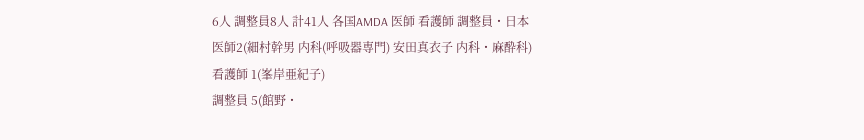6人 調整員8人 計41人 各国AMDA 医師 看護師 調整員・日本
医師2(細村幹男 内科(呼吸器専門) 安田真衣子 内科・麻酔科)
看護師 1(峯岸亜紀子)
調整員 5(館野・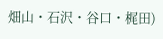畑山・石沢・谷口・梶田)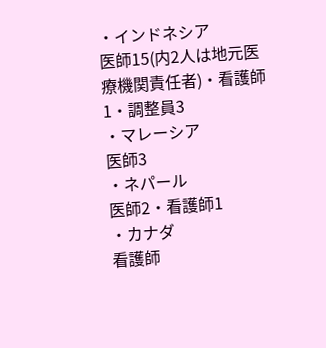・インドネシア
医師15(内2人は地元医療機関責任者)・看護師1・調整員3
・マレーシア
医師3
・ネパール
医師2・看護師1
・カナダ
看護師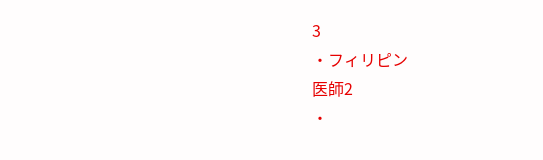3
・フィリピン
医師2
・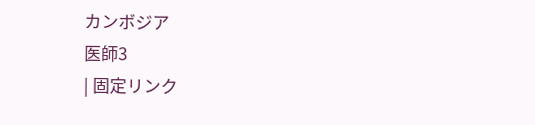カンボジア
医師3
| 固定リンク